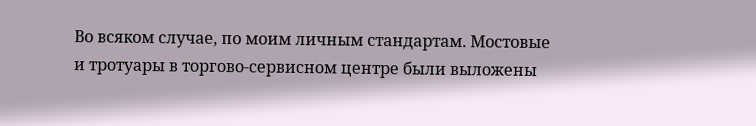Во всяком случае, по моим личным стандартам. Мостовые и тротуары в торгово-сервисном центре были выложены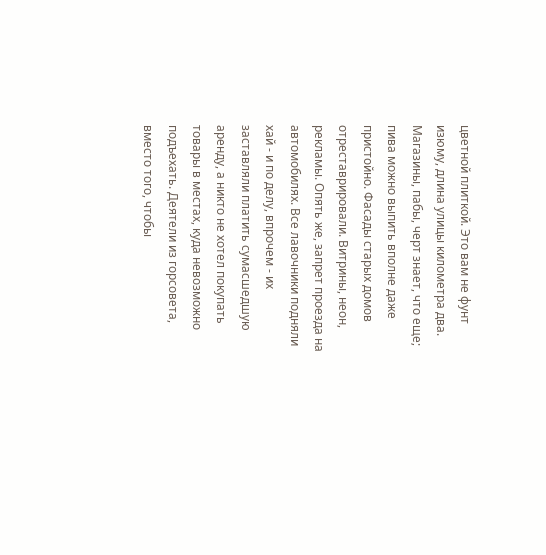цветной плиткой. Это вам не фунт изюму, длина улицы километра два. Магазины, пабы, черт знает, что еще; пива можно выпить вполне даже пристойно. Фасады старых домов отреставрировали. Витрины, неон, рекламы. Опять же, запрет проезда на автомобилях. Все лавочники подняли хай - и по делу, впрочем - их заставляли платить сумасшедшую аренду, а никто не хотел покупать товары в местах, куда невозможно подъехать. Деятели из горсовета, вместо того, чтобы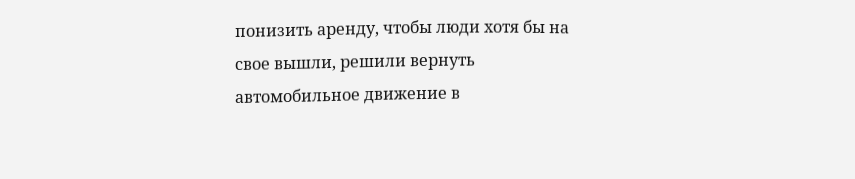понизить аренду, чтобы люди хотя бы на свое вышли, решили вернуть автомобильное движение в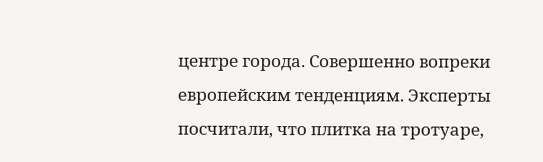центре города. Совершенно вопреки европейским тенденциям. Эксперты посчитали, что плитка на тротуаре,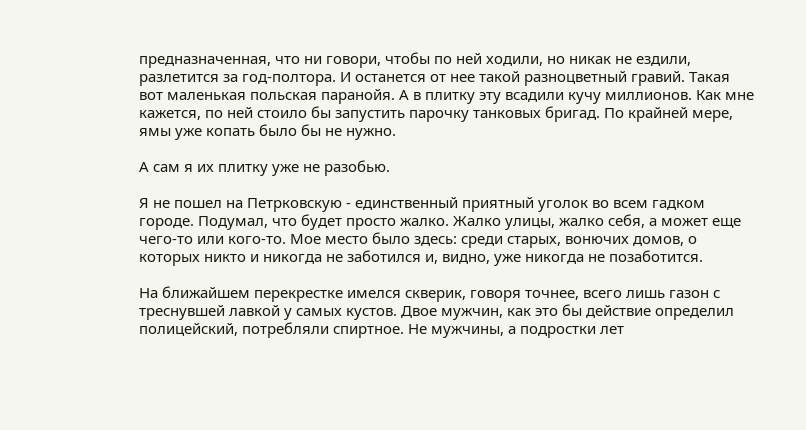предназначенная, что ни говори, чтобы по ней ходили, но никак не ездили, разлетится за год-полтора. И останется от нее такой разноцветный гравий. Такая вот маленькая польская паранойя. А в плитку эту всадили кучу миллионов. Как мне кажется, по ней стоило бы запустить парочку танковых бригад. По крайней мере, ямы уже копать было бы не нужно.

А сам я их плитку уже не разобью.

Я не пошел на Петрковскую - единственный приятный уголок во всем гадком городе. Подумал, что будет просто жалко. Жалко улицы, жалко себя, а может еще чего-то или кого-то. Мое место было здесь: среди старых, вонючих домов, о которых никто и никогда не заботился и, видно, уже никогда не позаботится.

На ближайшем перекрестке имелся скверик, говоря точнее, всего лишь газон с треснувшей лавкой у самых кустов. Двое мужчин, как это бы действие определил полицейский, потребляли спиртное. Не мужчины, а подростки лет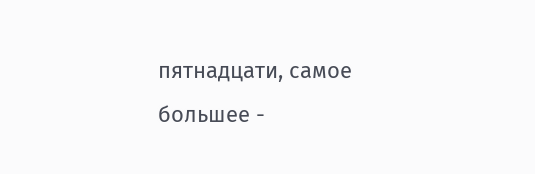пятнадцати, самое большее -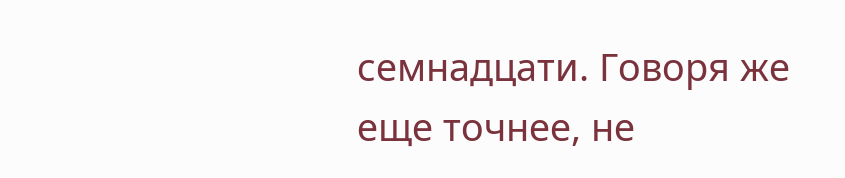семнадцати. Говоря же еще точнее, не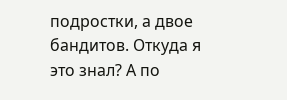подростки, а двое бандитов. Откуда я это знал? А по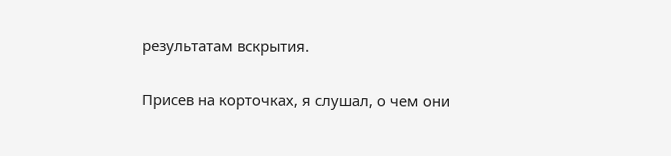результатам вскрытия.

Присев на корточках, я слушал, о чем они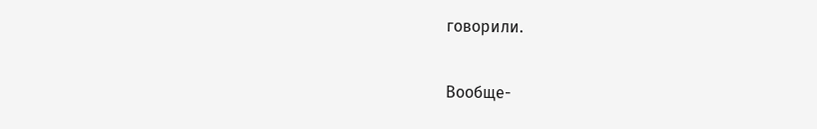говорили.

Вообще-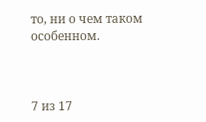то, ни о чем таком особенном.



7 из 17